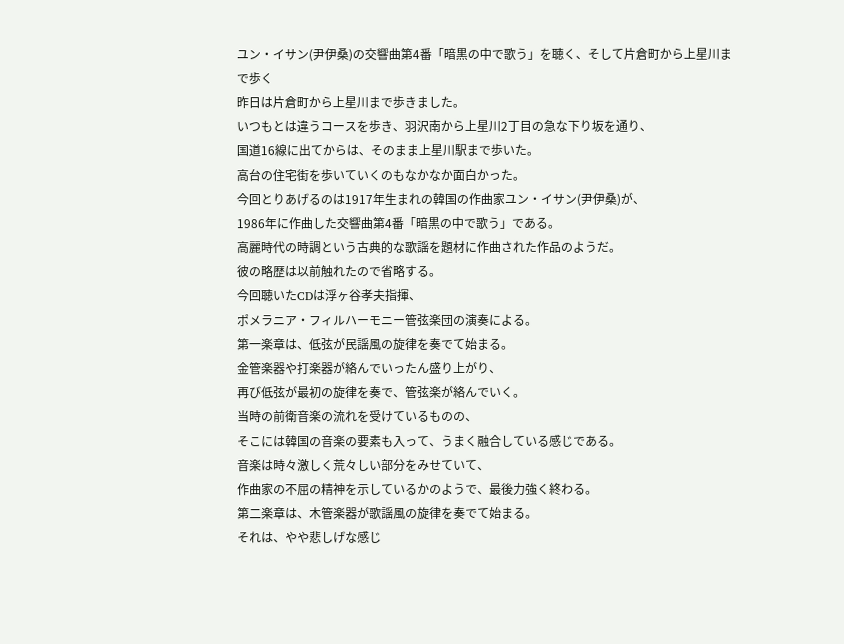ユン・イサン(尹伊桑)の交響曲第4番「暗黒の中で歌う」を聴く、そして片倉町から上星川まで歩く
昨日は片倉町から上星川まで歩きました。
いつもとは違うコースを歩き、羽沢南から上星川2丁目の急な下り坂を通り、
国道16線に出てからは、そのまま上星川駅まで歩いた。
高台の住宅街を歩いていくのもなかなか面白かった。
今回とりあげるのは1917年生まれの韓国の作曲家ユン・イサン(尹伊桑)が、
1986年に作曲した交響曲第4番「暗黒の中で歌う」である。
高麗時代の時調という古典的な歌謡を題材に作曲された作品のようだ。
彼の略歴は以前触れたので省略する。
今回聴いたCDは浮ヶ谷孝夫指揮、
ポメラニア・フィルハーモニー管弦楽団の演奏による。
第一楽章は、低弦が民謡風の旋律を奏でて始まる。
金管楽器や打楽器が絡んでいったん盛り上がり、
再び低弦が最初の旋律を奏で、管弦楽が絡んでいく。
当時の前衛音楽の流れを受けているものの、
そこには韓国の音楽の要素も入って、うまく融合している感じである。
音楽は時々激しく荒々しい部分をみせていて、
作曲家の不屈の精神を示しているかのようで、最後力強く終わる。
第二楽章は、木管楽器が歌謡風の旋律を奏でて始まる。
それは、やや悲しげな感じ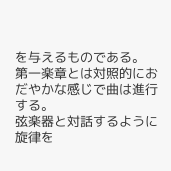を与えるものである。
第一楽章とは対照的におだやかな感じで曲は進行する。
弦楽器と対話するように旋律を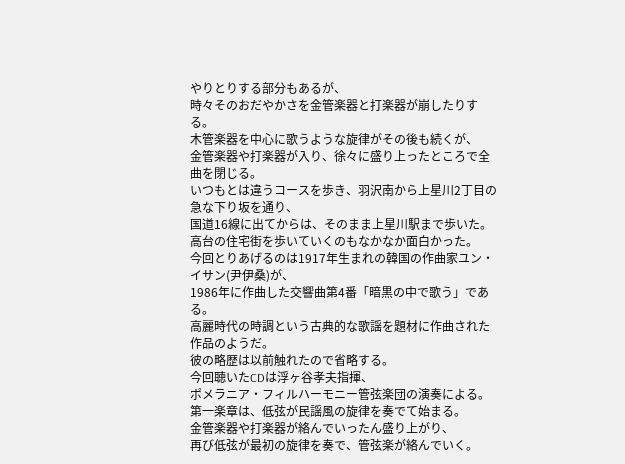やりとりする部分もあるが、
時々そのおだやかさを金管楽器と打楽器が崩したりする。
木管楽器を中心に歌うような旋律がその後も続くが、
金管楽器や打楽器が入り、徐々に盛り上ったところで全曲を閉じる。
いつもとは違うコースを歩き、羽沢南から上星川2丁目の急な下り坂を通り、
国道16線に出てからは、そのまま上星川駅まで歩いた。
高台の住宅街を歩いていくのもなかなか面白かった。
今回とりあげるのは1917年生まれの韓国の作曲家ユン・イサン(尹伊桑)が、
1986年に作曲した交響曲第4番「暗黒の中で歌う」である。
高麗時代の時調という古典的な歌謡を題材に作曲された作品のようだ。
彼の略歴は以前触れたので省略する。
今回聴いたCDは浮ヶ谷孝夫指揮、
ポメラニア・フィルハーモニー管弦楽団の演奏による。
第一楽章は、低弦が民謡風の旋律を奏でて始まる。
金管楽器や打楽器が絡んでいったん盛り上がり、
再び低弦が最初の旋律を奏で、管弦楽が絡んでいく。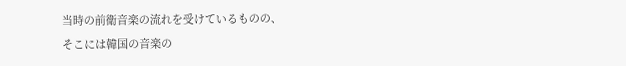当時の前衛音楽の流れを受けているものの、
そこには韓国の音楽の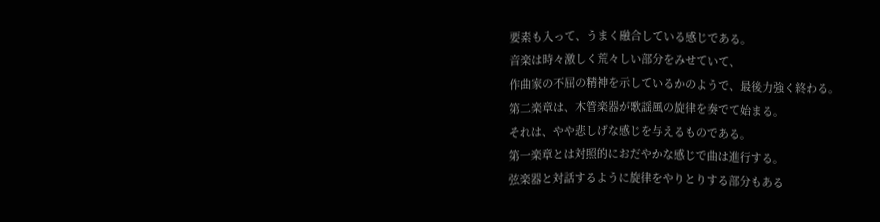要素も入って、うまく融合している感じである。
音楽は時々激しく荒々しい部分をみせていて、
作曲家の不屈の精神を示しているかのようで、最後力強く終わる。
第二楽章は、木管楽器が歌謡風の旋律を奏でて始まる。
それは、やや悲しげな感じを与えるものである。
第一楽章とは対照的におだやかな感じで曲は進行する。
弦楽器と対話するように旋律をやりとりする部分もある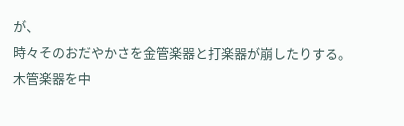が、
時々そのおだやかさを金管楽器と打楽器が崩したりする。
木管楽器を中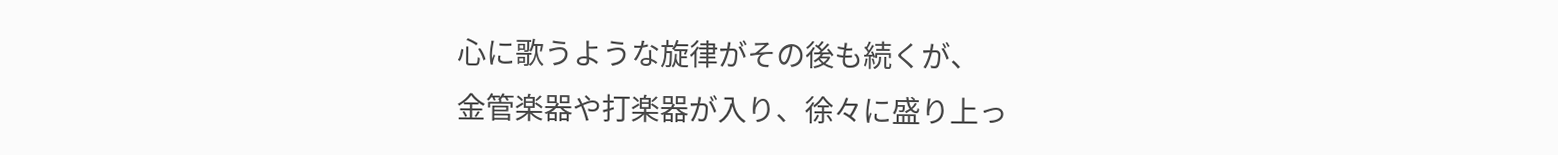心に歌うような旋律がその後も続くが、
金管楽器や打楽器が入り、徐々に盛り上っ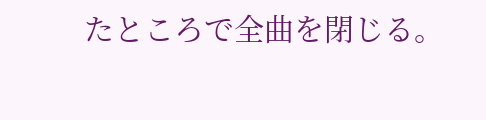たところで全曲を閉じる。